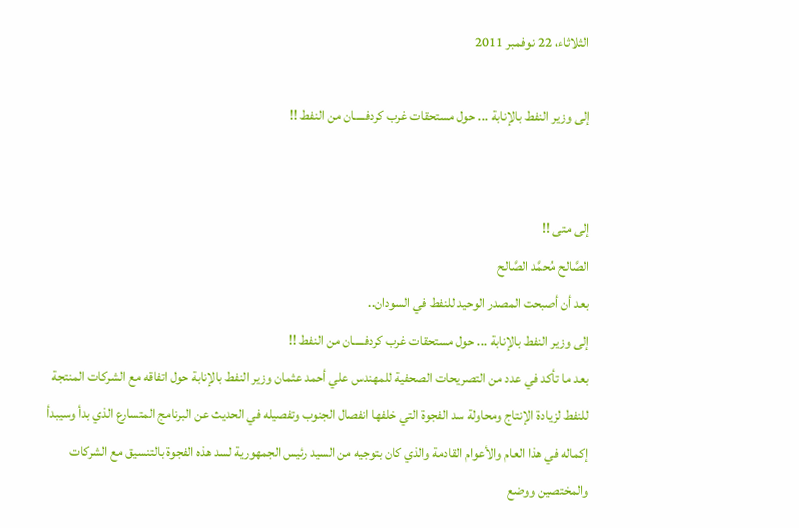الثلاثاء، 22 نوفمبر 2011

إلى وزير النفط بالإنابة ... حول مستحقات غرب كردفـــــان من النفط !!


إلى متى !!
الصَّالح مُحمَّد الصَّالح
بعد أن أصبحت المصدر الوحيد للنفط في السودان..
إلى وزير النفط بالإنابة ... حول مستحقات غرب كردفـــــان من النفط !!
بعد ما تأكد في عدد من التصريحات الصحفية للمهندس علي أحمد عثمان وزير النفط بالإنابة حول اتفاقه مع الشركات المنتجة للنفط لزيادة الإنتاج ومحاولة سد الفجوة التي خلفها انفصال الجنوب وتفصيله في الحديث عن البرنامج المتسارع الذي بدأ وسيبدأ إكماله في هذا العام والأعوام القادمة والذي كان بتوجيه من السيد رئيس الجمهورية لسد هذه الفجوة بالتنسيق مع الشركات والمختصين ووضع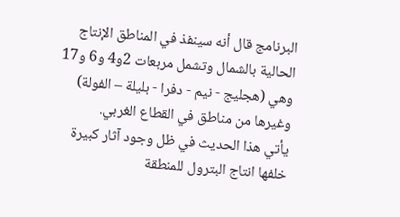البرنامج قال أنه سينفذ في المناطق الإنتاج الحالية بالشمال وتشمل مربعات 2و4 و6 و17 وهي (هجليج - نيم - دفرا - بليلة – الفولة) وغيرها من مناطق في القطاع الغربي.
يأتي هذا الحديث في ظل وجود آثار كبيرة خلفها انتاج البترول للمنطقة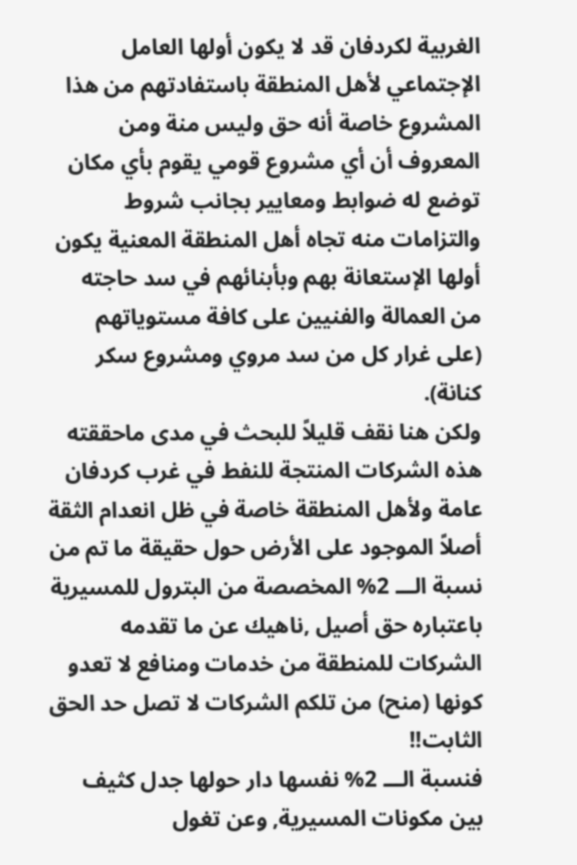الغربية لكردفان قد لا يكون أولها العامل الإجتماعي لأهل المنطقة باستفادتهم من هذا المشروع خاصة أنه حق وليس منة ومن المعروف أن أي مشروع قومي يقوم بأي مكان توضع له ضوابط ومعايير بجانب شروط والتزامات منه تجاه أهل المنطقة المعنية يكون أولها الإستعانة بهم وبأبنائهم في سد حاجته من العمالة والفنيين على كافة مستوياتهم (على غرار كل من سد مروي ومشروع سكر كنانة).
ولكن هنا نقف قليلاً للبحث في مدى ماحققته هذه الشركات المنتجة للنفط في غرب كردفان عامة ولأهل المنطقة خاصة في ظل انعدام الثقة أصلاً الموجود على الأرض حول حقيقة ما تم من نسبة الـــ 2% المخصصة من البترول للمسيرية باعتباره حق أصيل ,ناهيك عن ما تقدمه الشركات للمنطقة من خدمات ومنافع لا تعدو كونها (منح) من تلكم الشركات لا تصل حد الحق الثابت!!
فنسبة الـــ 2% نفسها دار حولها جدل كثيف بين مكونات المسيرية, وعن تغول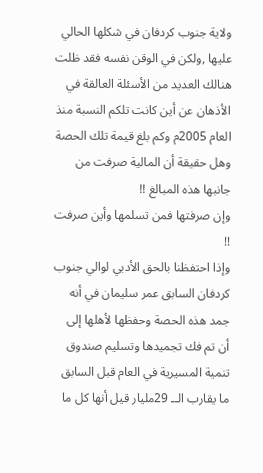ولاية جنوب كردفان في شكلها الحالي عليها ,ولكن في الوقن نفسه فقد ظلت هنالك العديد من الأسئلة العالقة في الأذهان عن أين كانت تلكم النسبة منذ العام 2005م وكم بلغ قيمة تلك الحصة وهل حقيقة أن المالية صرفت من جانبها هذه المبالغ !!
وإن صرفتها فمن تسلمها وأين صرفت !!
وإذا احتفظنا بالحق الأدبي لوالي جنوب كردفان السابق عمر سليمان في أنه  جمد هذه الحصة وحفظها لأهلها إلى أن تم فك تجميدها وتسليم صندوق تنمية المسيرية في العام قبل السابق ما يقارب الــ 29مليار قيل أنها كل ما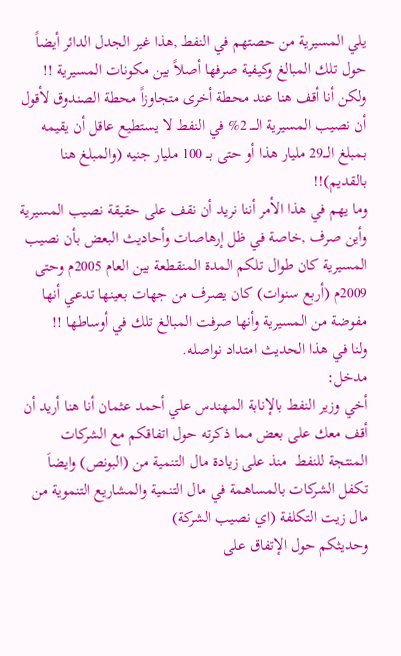يلي المسيرية من حصتهم في النفط ,هذا غير الجدل الدائر أيضاً حول تلك المبالغ وكيفية صرفها أصلاً بين مكونات المسيرية !!
ولكن أنا أقف هنا عند محطة أخرى متجاوزاً محطة الصندوق لأقول أن نصيب المسيرية الــــ 2% في النفط لا يستطيع عاقل أن يقيمه بمبلغ الـــ29 مليار هذا أو حتى بــ 100 مليار جنيه (والمبلغ هنا بالقديم)!!
وما يهم في هذا الأمر أننا نريد أن نقف على حقيقة نصيب المسيرية وأين صرف ,خاصة في ظل إرهاصات وأحاديث البعض بأن نصيب المسيرية كان طوال تلكم المدة المنقطعة بين العام 2005م وحتى 2009م (أربع سنوات) كان يصرف من جهات بعينها تدعي أنها مفوضة من المسيرية وأنها صرفت المبالغ تلك في أوساطها !!
ولنا في هذا الحديث امتداد نواصله.
مدخل:
أخي وزير النفط بالإنابة المهندس علي أحمد عثمان أنا هنا أريد أن أقف معك على بعض مما ذكرته حول اتفاقكم مع الشركات المنتجة للنفط  منذ على زيادة مال التنمية من (البونص) وايضاَ تكفل الشركات بالمساهمة في مال التنمية والمشاريع التنموية من مال زيت التكلفة (اي نصيب الشركة)
وحديثكم حول الإتفاق على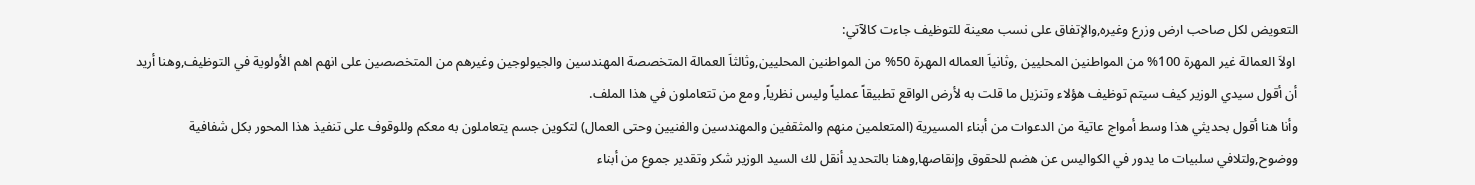التعويض لكل صاحب ارض وزرع وغيره,والإتفاق على نسب معينة للتوظيف جاءت كالآتي:
 اولاَ العمالة غير المهرة 100% من المواطنين المحليين ,وثانياَ العماله المهرة 50% من المواطنين المحليين,وثالثاَ العمالة المتخصصة المهندسين والجيولوجين وغيرهم من المتخصصين على انهم اهم الأولوية في التوظيف,وهنا أريد أن أقول سيدي الوزير كيف سيتم توظيف هؤلاء وتنزيل ما قلت به لأرض الواقع تطبيقاً عملياً وليس نظرياً, ومع من تتعاملون في هذا الملف.
وأنا هنا أقول بحديثي هذا وسط أمواج عاتية من الدعوات من أبناء المسيرية (المتعلمين منهم والمثقفين والمهندسين والفنيين وحتى العمال) لتكوين جسم يتعاملون به معكم وللوقوف على تنفيذ هذا المحور بكل شفافية ووضوح,ولتلافي سلبيات ما يدور في الكواليس عن هضم للحقوق وإنقاصها,وهنا بالتحديد أنقل لك السيد الوزير شكر وتقدير جموع من أبناء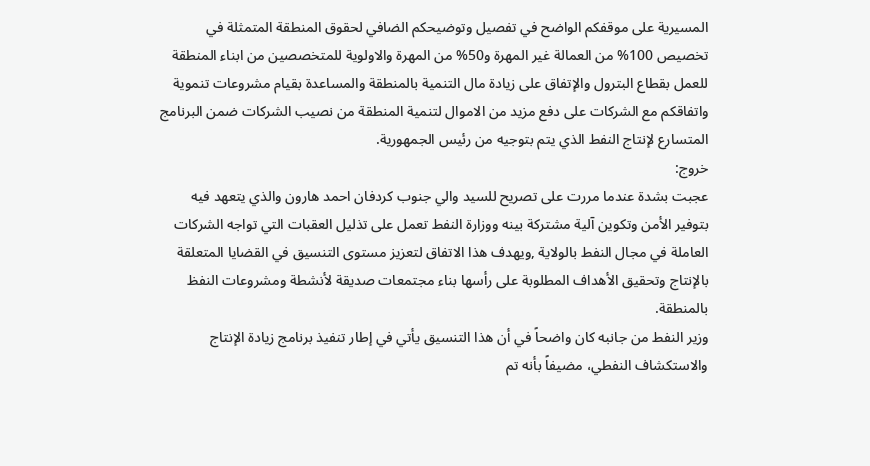المسيرية على موقفكم الواضح في تفصيل وتوضيحكم الضافي لحقوق المنطقة المتمثلة في تخصيص 100% من العمالة غير المهرة و50% من المهرة والاولوية للمتخصصين من ابناء المنطقة للعمل بقطاع البترول والإتفاق على زيادة مال التنمية بالمنطقة والمساعدة بقيام مشروعات تنموية واتفاقكم مع الشركات على دفع مزيد من الاموال لتنمية المنطقة من نصيب الشركات ضمن البرنامج المتسارع لإنتاج النفط الذي يتم بتوجيه من رئيس الجمهورية.
خروج:
عجبت بشدة عندما مررت على تصريح للسيد والي جنوب كردفان احمد هارون والذي يتعهد فيه بتوفير الأمن وتكوين آلية مشتركة بينه ووزارة النفط تعمل على تذليل العقبات التي تواجه الشركات العاملة في مجال النفط بالولاية ,ويهدف هذا الاتفاق لتعزيز مستوى التنسيق في القضايا المتعلقة بالإنتاج وتحقيق الأهداف المطلوبة على رأسها بناء مجتمعات صديقة لأنشطة ومشروعات النفظ بالمنطقة.
وزير النفط من جانبه كان واضحاً في أن هذا التنسيق يأتي في إطار تنفيذ برنامج زيادة الإنتاج والاستكشاف النفطي، مضيفاً بأنه تم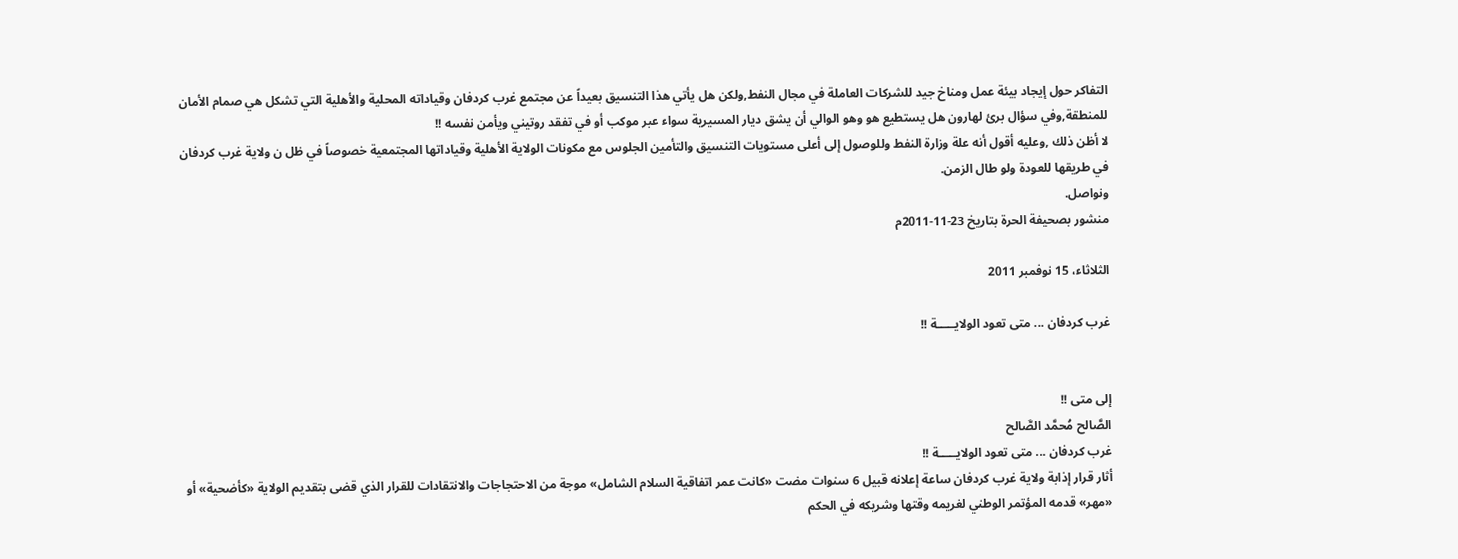التفاكر حول إيجاد بيئة عمل ومناخ جيد للشركات العاملة في مجال النفط,ولكن هل يأتي هذا التنسيق بعيداً عن مجتمع غرب كردفان وقياداته المحلية والأهلية التي تشكل هي صمام الأمان للمنطقة,وفي سؤال برئ لهارون هل يستطيع هو وهو الوالي أن يشق ديار المسيرية سواء عبر موكب أو في تفقد روتيني ويأمن نفسه !!
لا أظن ذلك ,وعليه أقول أنه علة وزارة النفط وللوصول إلى أعلى مستويات التنسيق والتأمين الجلوس مع مكونات الولاية الأهلية وقياداتها المجتمعية خصوصاً في ظل ن ولاية غرب كردفان في طريقها للعودة ولو طال الزمن.
ونواصل.
منشور بصحيفة الحرة بتاريخ 23-11-2011م

الثلاثاء، 15 نوفمبر 2011

غرب كردفان ... متى تعود الولايـــــة !!


إلى متى !!
الصَّالح مُحمَّد الصَّالح
غرب كردفان ... متى تعود الولايـــــة !!
أثار قرار إذابة ولاية غرب كردفان ساعة إعلانه قبيل 6 سنوات مضت «كانت عمر اتفاقية السلام الشامل» موجة من الاحتجاجات والانتقادات للقرار الذي قضى بتقديم الولاية «كأضحية» أو «مهر» قدمه المؤتمر الوطني لغريمه وقتها وشريكه في الحكم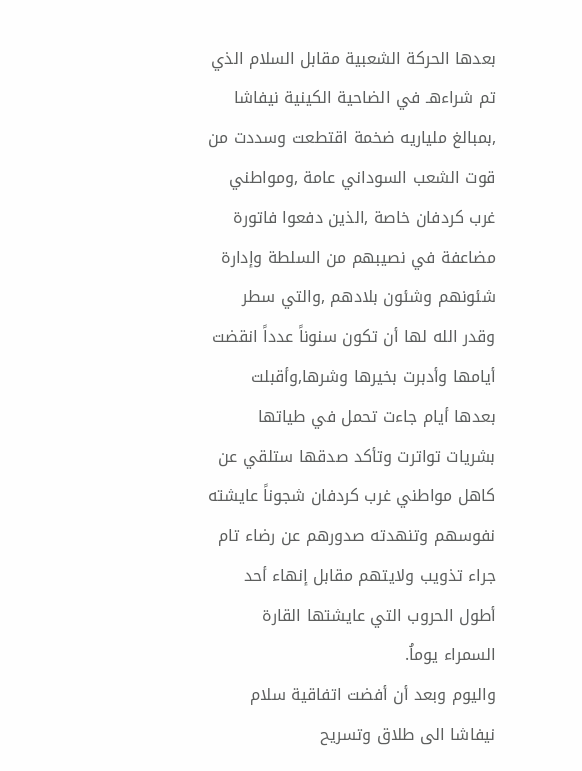بعدها الحركة الشعبية مقابل السلام الذي تم شراءهـ في الضاحية الكينية نيفاشا ,بمبالغ ملياريه ضخمة اقتطعت وسددت من قوت الشعب السوداني عامة ,ومواطني غرب كردفان خاصة ,الذين دفعوا فاتورة مضاعفة في نصيبهم من السلطة وإدارة شئونهم وشئون بلادهم ,والتي سطر وقدر الله لها أن تكون سنوناً عدداً انقضت أيامها وأدبرت بخيرها وشرها,وأقبلت بعدها أيام جاءت تحمل في طياتها بشريات تواترت وتأكد صدقها ستلقي عن كاهل مواطني غرب كردفان شجوناً عايشته نفوسهم وتنهدته صدورهم عن رضاء تام جراء تذويب ولايتهم مقابل إنهاء أحد أطول الحروب التي عايشتها القارة السمراء يوماُ.
واليوم وبعد أن أفضت اتفاقية سلام نيفاشا الى طلاق وتسريح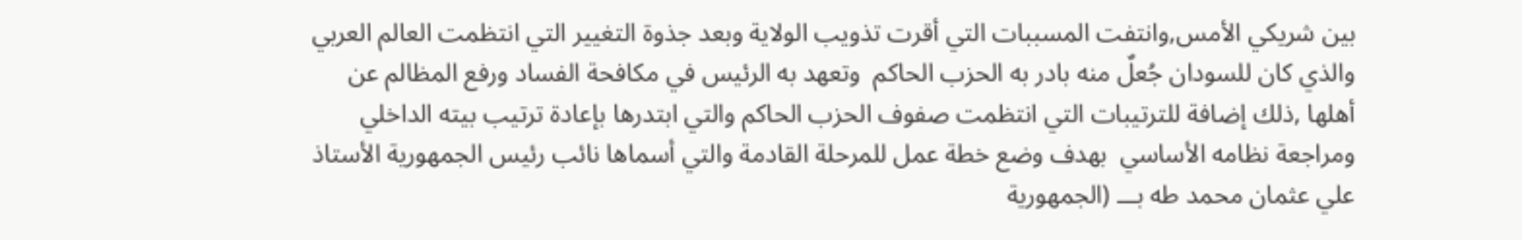بين شريكي الأمس,وانتفت المسببات التي أقرت تذويب الولاية وبعد جذوة التغيير التي انتظمت العالم العربي والذي كان للسودان جُعلٌ منه بادر به الحزب الحاكم  وتعهد به الرئيس في مكافحة الفساد ورفع المظالم عن أهلها ,ذلك إضافة للترتيبات التي انتظمت صفوف الحزب الحاكم والتي ابتدرها بإعادة ترتيب بيته الداخلي ومراجعة نظامه الأساسي  بهدف وضع خطة عمل للمرحلة القادمة والتي أسماها نائب رئيس الجمهورية الأستاذ علي عثمان محمد طه بـــ (الجمهورية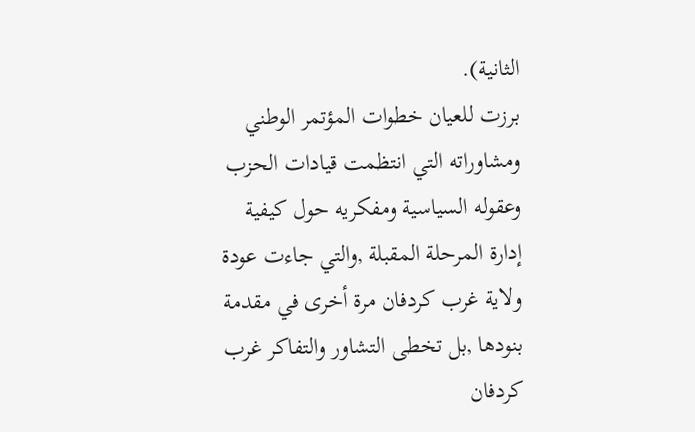الثانية).
برزت للعيان خطوات المؤتمر الوطني ومشاوراته التي انتظمت قيادات الحزب وعقوله السياسية ومفكريه حول كيفية إدارة المرحلة المقبلة ,والتي جاءت عودة ولاية غرب كردفان مرة أخرى في مقدمة بنودها ,بل تخطى التشاور والتفاكر غرب كردفان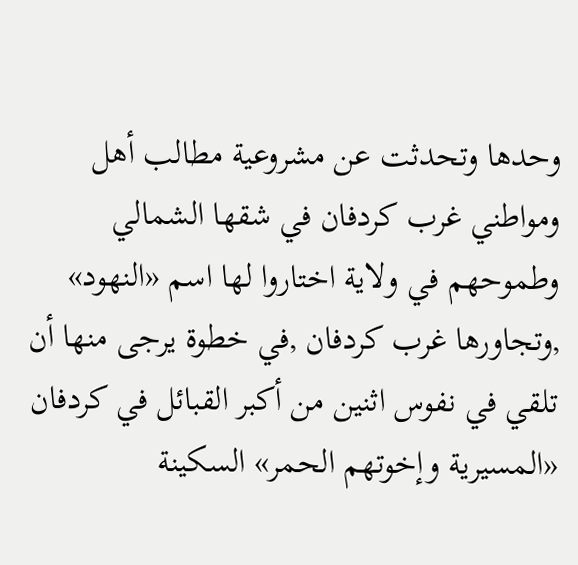وحدها وتحدثت عن مشروعية مطالب أهل ومواطني غرب كردفان في شقها الشمالي وطموحهم في ولاية اختاروا لها اسم «النهود» ,وتجاورها غرب كردفان ,في خطوة يرجى منها أن تلقي في نفوس اثنين من أكبر القبائل في كردفان «المسيرية وإخوتهم الحمر» السكينة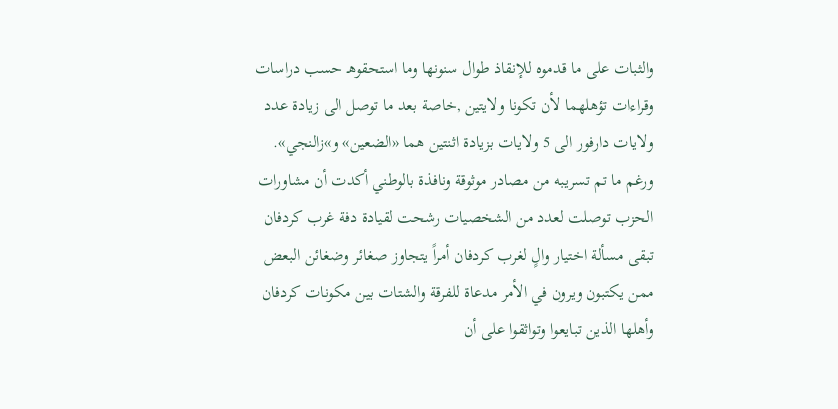والثبات على ما قدموه للإنقاذ طوال سنونها وما استحقوهـ حسب دراسات وقراءات تؤهلهما لأن تكونا ولايتين ,خاصة بعد ما توصل الى زيادة عدد ولايات دارفور الى 5 ولايات بزيادة اثنتين هما «الضعين» و»زالنجي».
ورغم ما تم تسريبه من مصادر موثوقة ونافذة بالوطني أكدت أن مشاورات الحزب توصلت لعدد من الشخصيات رشحت لقيادة دفة غرب كردفان تبقى مسألة اختيار والٍ لغرب كردفان أمراً يتجاوز صغائر وضغائن البعض ممن يكتبون ويرون في الأمر مدعاة للفرقة والشتات بين مكونات كردفان وأهلها الذين تبايعوا وتواثقوا على أن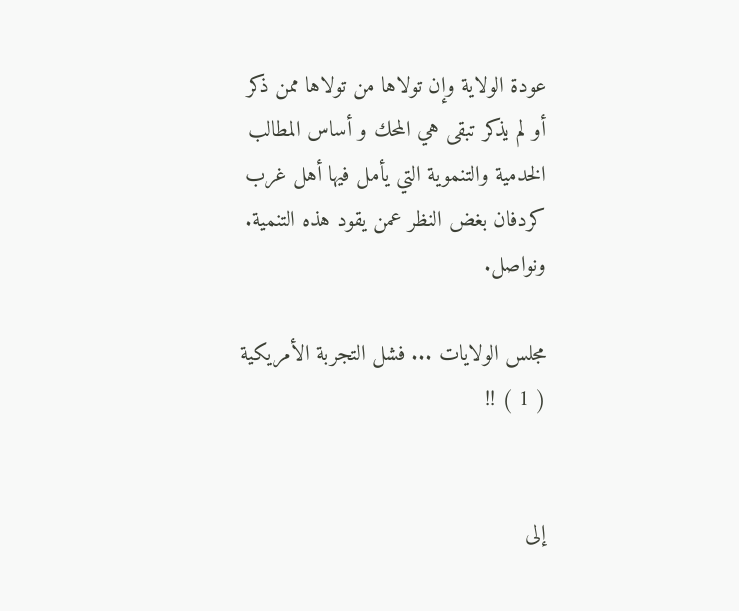عودة الولاية وإن تولاها من تولاها ممن ذكر أو لم يذكر تبقى هي المحك و أساس المطالب الخدمية والتنموية التي يأمل فيها أهل غرب كردفان بغض النظر عمن يقود هذه التنمية.
ونواصل.

مجلس الولايات ... فشل التجربة الأمريكية ( 1 ) !!


إلى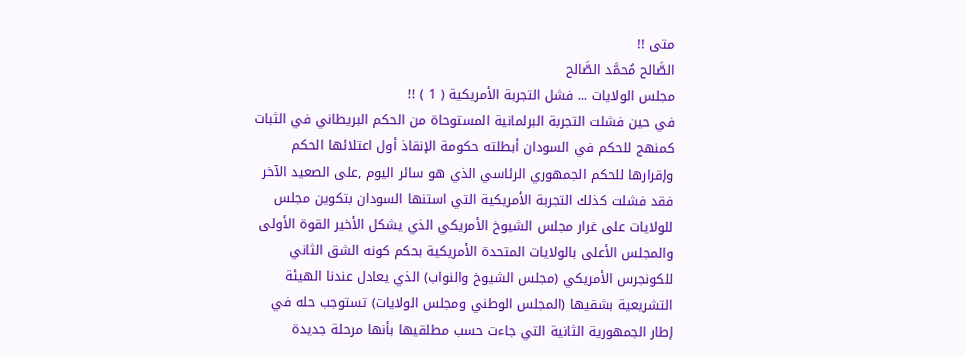متى !!
الصَّالح مُحمَّد الصَّالح
مجلس الولايات ... فشل التجربة الأمريكية ( 1 ) !!
في حين فشلت التجربة البرلمانية المستوحاة من الحكم البريطاني في الثبات كمنهج للحكم في السودان أبطلته حكومة الإنقاذ أول اعتلائها الحكم وإقرارها للحكم الجمهوري الرئاسي الذي هو سائر اليوم ,على الصعيد الآخر فقد فشلت كذلك التجربة الأمريكية التي استنها السودان بتكوين مجلس للولايات على غرار مجلس الشيوخ الأمريكي الذي يشكل الأخير القوة الأولى والمجلس الأعلى بالولايات المتحدة الأمريكية بحكم كونه الشق الثاني للكونجرس الأمريكي (مجلس الشيوخ والنواب) الذي يعادل عندنا الهيئة التشريعية بشقيها (المجلس الوطني ومجلس الولايات) تستوجب حله في إطار الجمهورية الثانية التي جاءت حسب مطلقيها بأنها مرحلة جديدة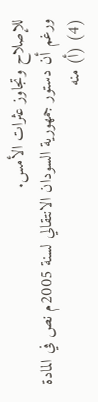للإصلاح وتجاوز عثرات الأمس.
ورغم أن دستور جمهورية السودان الانتقالي لسنة 2005م نص في المادة (4) (أ) منه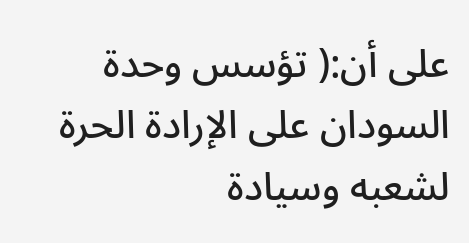على أن:( تؤسس وحدة السودان على الإرادة الحرة لشعبه وسيادة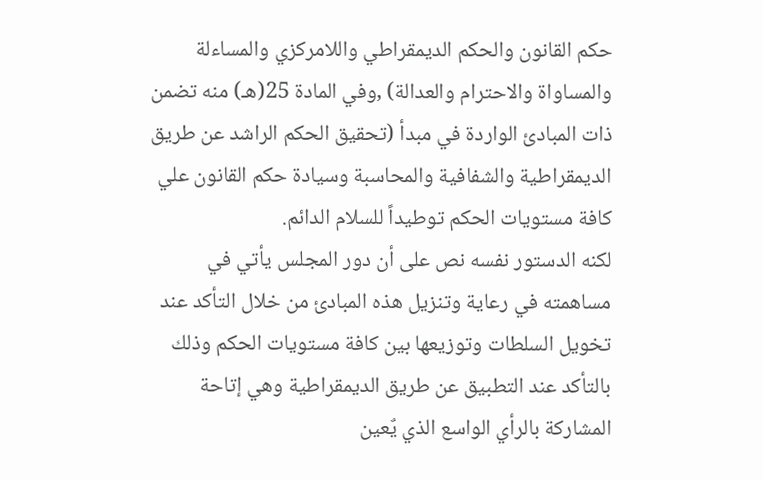حكم القانون والحكم الديمقراطي واللامركزي والمساءلة والمساواة والاحترام والعدالة) ,وفي المادة 25(هـ) منه تضمن ذات المبادئ الواردة في مبدأ (تحقيق الحكم الراشد عن طريق الديمقراطية والشفافية والمحاسبة وسيادة حكم القانون علي كافة مستويات الحكم توطيداً للسلام الدائم.
لكنه الدستور نفسه نص على أن دور المجلس يأتي في مساهمته في رعاية وتنزيل هذه المبادئ من خلال التأكد عند تخويل السلطات وتوزيعها بين كافة مستويات الحكم وذلك بالتأكد عند التطبيق عن طريق الديمقراطية وهي إتاحة المشاركة بالرأي الواسع الذي يٌعين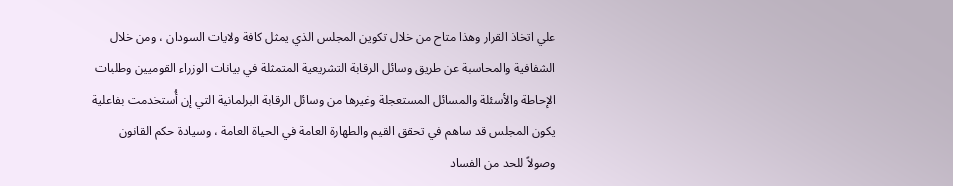علي اتخاذ القرار وهذا متاح من خلال تكوين المجلس الذي يمثل كافة ولايات السودان ، ومن خلال الشفافية والمحاسبة عن طريق وسائل الرقابة التشريعية المتمثلة في بيانات الوزراء القوميين وطلبات الإحاطة والأسئلة والمسائل المستعجلة وغيرها من وسائل الرقابة البرلمانية التي إن أُستخدمت بفاعلية يكون المجلس قد ساهم في تحقق القيم والطهارة العامة في الحياة العامة ، وسيادة حكم القانون وصولاً للحد من الفساد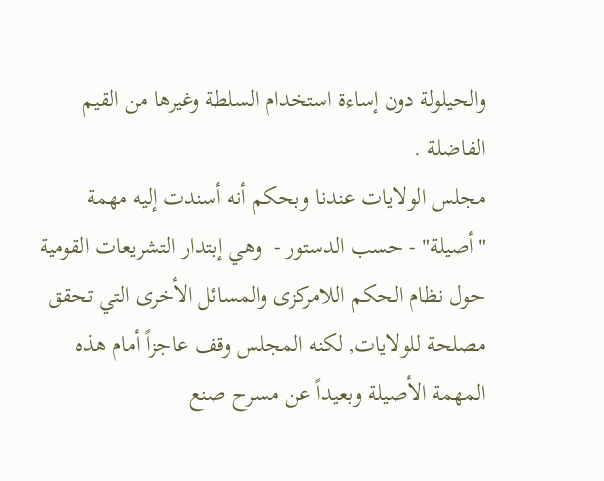والحيلولة دون إساءة استخدام السلطة وغيرها من القيم الفاضلة .
مجلس الولايات عندنا وبحكم أنه أسندت إليه مهمة "أصيلة" - حسب الدستور -  وهي إبتدار التشريعات القومية حول نظام الحكم اللامركزى والمسائل الأخرى التي تحقق مصلحة للولايات, لكنه المجلس وقف عاجزاً أمام هذه المهمة الأصيلة وبعيداً عن مسرح صنع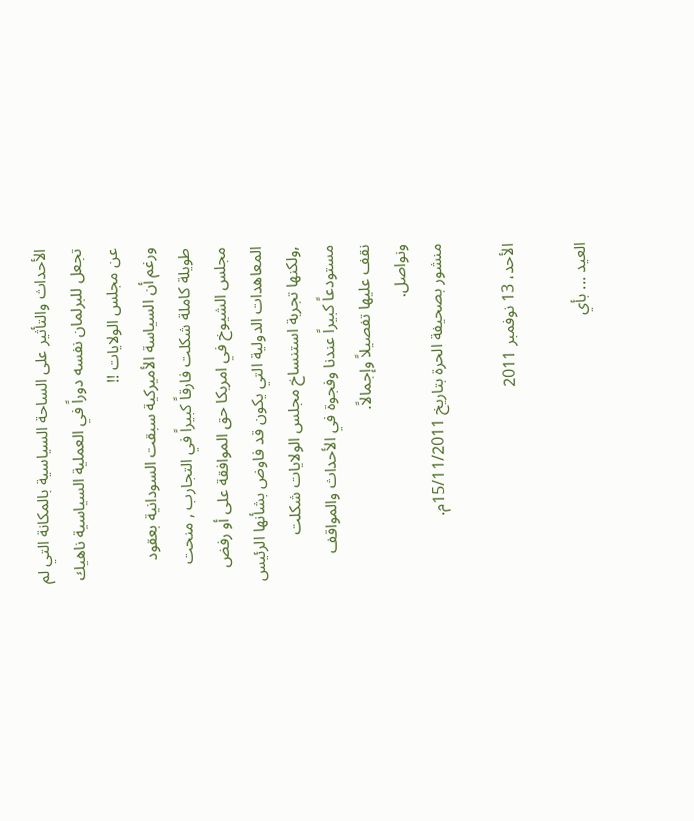الأحداث والتأثير على الساحة السياسية بالمكانة التي لم تجعل للبرلمان نفسه دوراً في العملية السياسية ناهيك عن مجلس الولايات !!
ورغم أن السياسة الأميركية سبقت السودانية بعقود طويلة كاملة شكلت فارقاً كبيراً في التجارب , منحت مجلس الشيوخ في امريكا حق الموافقة على أو رفض المعاهدات الدولية التي يكون قد فاوض بشأنها الرئيس ,ولكنها تجربة استنساخ مجلس الولايات شكلت مستودعاً كبيراً عندنا وفجوة في الأحداث والمواقف نقف عليها تفصيلاً وإجمالاً.
ونواصل.
منشور بصحيفة الحرة بتاريخ 15/11/2011م.

الأحد، 13 نوفمبر 2011

العيد ... بأي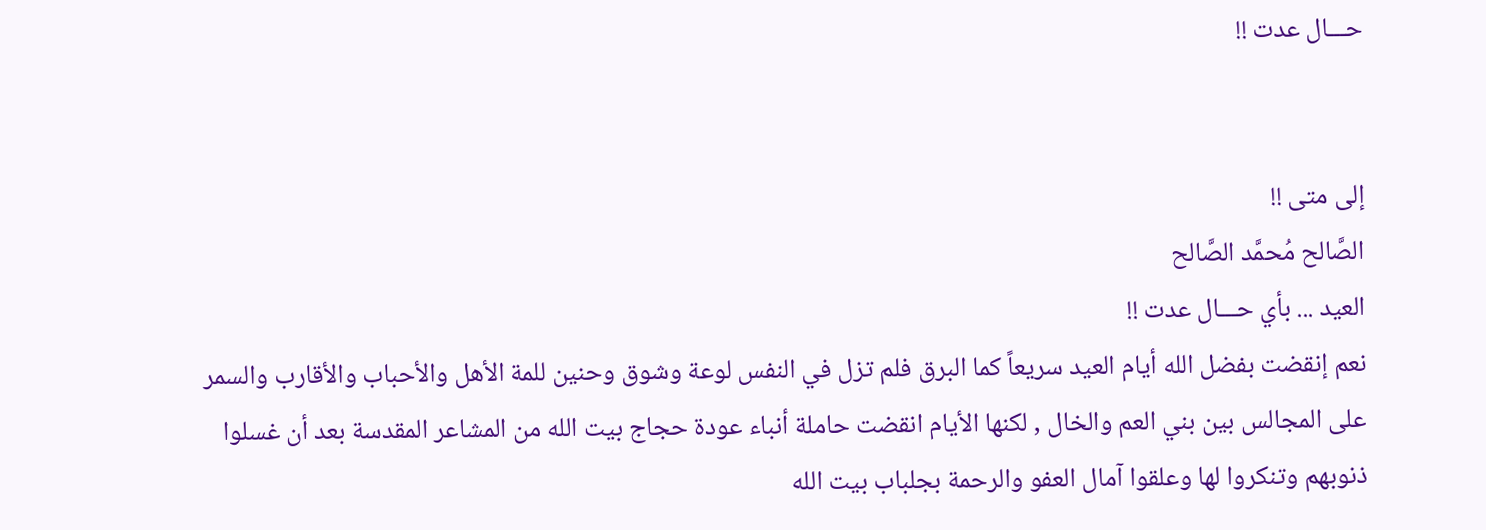حـــال عدت !!


إلى متى !!
الصَّالح مُحمَّد الصَّالح
العيد ... بأي حـــال عدت !!
نعم إنقضت بفضل الله أيام العيد سريعاً كما البرق فلم تزل في النفس لوعة وشوق وحنين للمة الأهل والأحباب والأقارب والسمر على المجالس بين بني العم والخال , لكنها الأيام انقضت حاملة أنباء عودة حجاج بيت الله من المشاعر المقدسة بعد أن غسلوا ذنوبهم وتنكروا لها وعلقوا آمال العفو والرحمة بجلباب بيت الله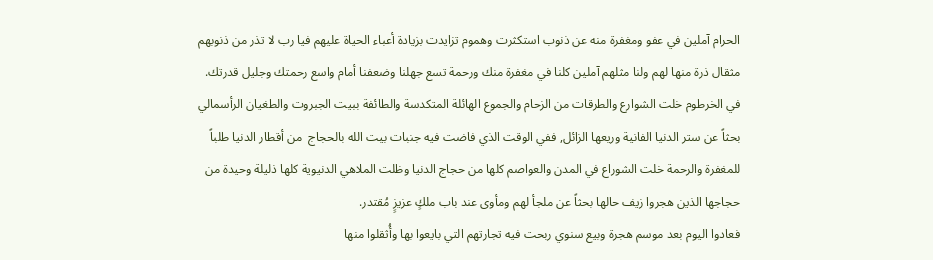الحرام آملين في عفو ومغفرة منه عن ذنوب استكثرت وهموم تزايدت بزيادة أعباء الحياة عليهم فيا رب لا تذر من ذنوبهم مثقال ذرة منها لهم ولنا مثلهم آملين كلنا في مغفرة منك ورحمة تسع جهلنا وضعفنا أمام واسع رحمتك وجليل قدرتك.
في الخرطوم خلت الشوارع والطرقات من الزحام والجموع الهائلة المتكدسة والطائفة ببيت الجبروت والطغيان الرأسمالي بحثاً عن ستر الدنيا الفانية وريعها الزائل, ففي الوقت الذي فاضت فيه جنبات بيت الله بالحجاج  من أقطار الدنيا طلباً للمغفرة والرحمة خلت الشوراع في المدن والعواصم كلها من حجاج الدنيا وظلت الملاهي الدنيوية كلها ذليلة وحيدة من حجاجها الذين هجروا زيف حالها بحثاً عن ملجأ لهم ومأوى عند باب ملكٍ عزيزٍ مُقتدر.
فعادوا اليوم بعد موسم هجرة وبيع سنوي ربحت فيه تجارتهم التي بايعوا بها وأُثقلوا منها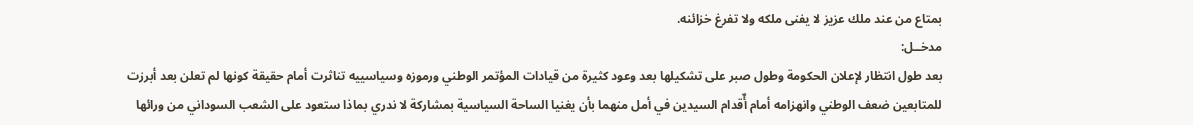بمتاع من عند ملك عزيز لا يفنى ملكه ولا تفرغ خزائنه.
مدخــل:
بعد طول انتظار لإعلان الحكومة وطول صبر على تشكيلها بعد وعود كثيرة من قيادات المؤتمر الوطني ورموزه وسياسييه تناثرت أمام حقيقة كونها لم تعلن بعد أبرزت  للمتابعين ضعف الوطني وانهزامه أمام أٌقدام السيدين في أمل منهما بأن يغنيا الساحة السياسية بمشاركة لا ندري بماذا ستعود على الشعب السوداني من ورائها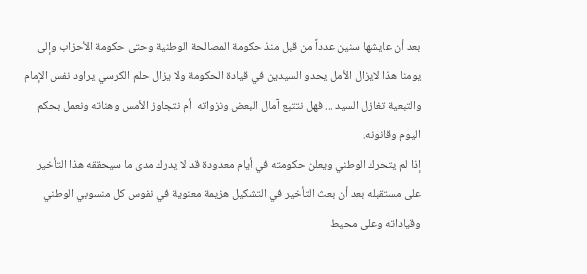بعد أن عايشها سنين عدداً من قبل منذ حكومة المصالحة الوطنية وحتى حكومة الأحزاب وإلى يومنا هذا لايزال الأمل يحدو السيدين في قيادة الحكومة ولا يزال حلم الكرسي يراود نفس الإمام والتبعية تغازل السيد ... فهل نتتبع آمال البعض ونزواته  أم نتجاوز الأمس وهناته ونعمل بحكم اليوم وقانونه.
إذا لم يتحرك الوطني ويعلن حكومته في أيام معدودة قد لا يدرك مدى ما سيحققه هذا التأخير على مستقبله بعد أن بعث التأخير في التشكيل هزيمة معنوية في نفوس كل منسوبي الوطني وقياداته وعلى محيط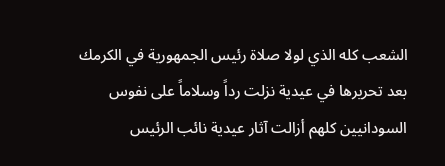الشعب كله الذي لولا صلاة رئيس الجمهورية في الكرمك بعد تحريرها في عيدية نزلت رداً وسلاماً على نفوس السودانيين كلهم أزالت آثار عيدية نائب الرئيس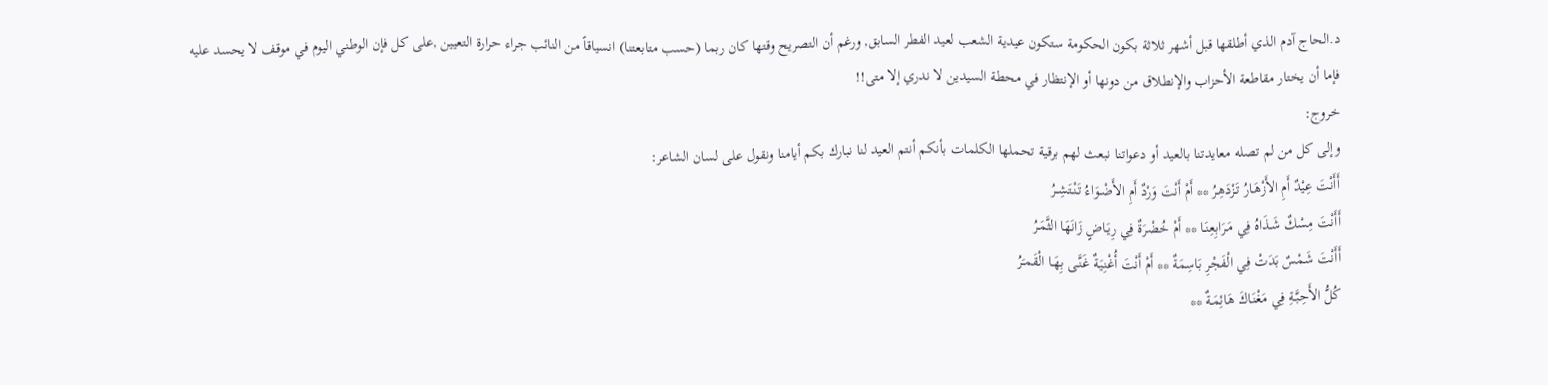د.الحاج آدم الذي أطلقها قبل أشهر ثلاثة بكون الحكومة ستكون عيدية الشعب لعيد الفطر السابق, ورغم أن التصريح وقتها كان ربما (حسب متابعتنا) انسياقاً من النائب جراء حرارة التعيين ,على كل فإن الوطني اليوم في موقف لا يحسد عليه فإما أن يختار مقاطعة الأحزاب والإنطلاق من دونها أو الإنتظار في محطة السيدين لا ندري إلا متى!!
خروج:
وإلى كل من لم تصله معايدتنا بالعيد أو دعواتنا نبعث لهم برقية تحملها الكلمات بأنكم أنتم العيد لنا نبارك بكم أيامنا ونقول على لسان الشاعر:
أَأَنْتَ عِيْدٌ أَمِ الأَزْهَـارُ تَـزْدَهِـرُ ** أَمْ أَنْتَ وَرْدٌ أَمِ الأَضْـوَاءُ تَنْتَشِــرُ
أَأَنْتَ مِسْكٌ شَـذَاهُ فِي مَـرَابِعِنَـا ** أَمْ خُضْرَةٌ فِي رِيَـاضٍ زَانَهَا الثَّمَـرُ
أَأَنْتَ شَمْسٌ بَدَتْ فِي الْفَجْرِ بَاسِمَةٌ ** أَمْ أَنْتَ أُغْنِيَـةٌ غَنَّـى بِهَـا الْقَمـَرُ
كُلُّ الأَحِبَّـةِ فِي مَغْنَـاكَ هَائِمَـةٌ **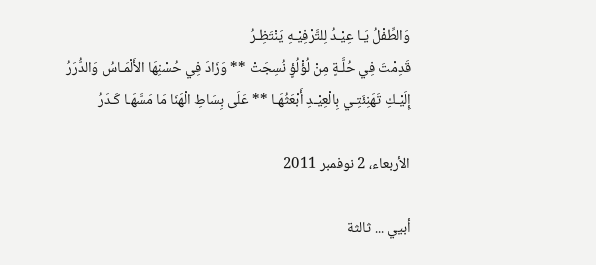وَالطِّفْلُ يَـا عِيْـدُ لِلتَّرْفِيْـهِ يَنْتَظِـرُ
قَدِمْتَ فِي حُلَّـةٍ مِنْ لُؤْلُؤٍ نُسِجَتْ ** وَزَادَ فِي حُسْنِهَا الأَلْمَـاسُ وَالدُّرَرُ
إِلَيْـكِ تَهَنِئَتِـي بِالْعِيْـدِ أَبْعَثُهَـا ** عَلَى بِسَاطِ الْهَنَا مَا مَسَّهَـا كَـدَرُ

الأربعاء، 2 نوفمبر 2011

أبيي ... ثالثة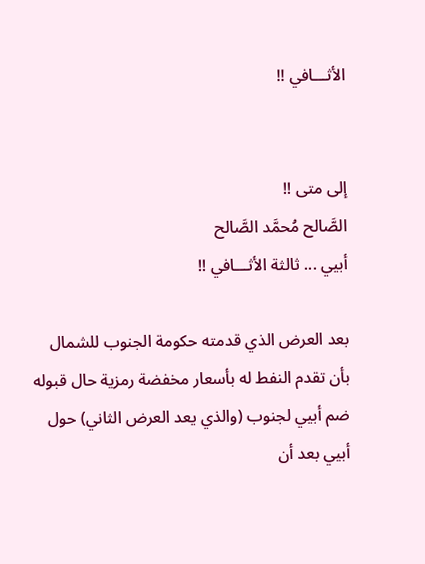الأثـــافي !!


إلى متى !!
الصَّالح مُحمَّد الصَّالح
أبيي ... ثالثة الأثـــافي !!

بعد العرض الذي قدمته حكومة الجنوب للشمال بأن تقدم النفط له بأسعار مخفضة رمزية حال قبوله ضم أبيي لجنوب (والذي يعد العرض الثاني) حول أبيي بعد أن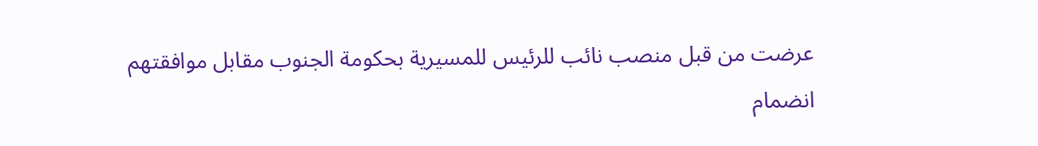عرضت من قبل منصب نائب للرئيس للمسيرية بحكومة الجنوب مقابل موافقتهم انضمام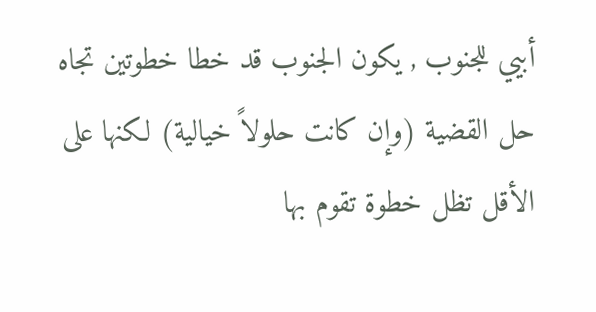أبيي للجنوب , يكون الجنوب قد خطا خطوتين تجاه حل القضية (وإن كانت حلولاً خيالية) لكنها على الأقل تظل خطوة تقوم بها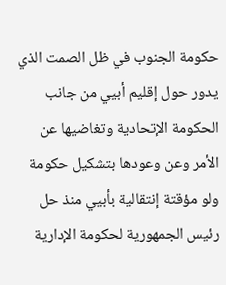حكومة الجنوب في ظل الصمت الذي يدور حول إقليم أبيي من جانب الحكومة الإتحادية وتغاضيها عن الأمر وعن وعودها بتشكيل حكومة ولو مؤقتة إنتقالية بأبيي منذ حل رئيس الجمهورية لحكومة الإدارية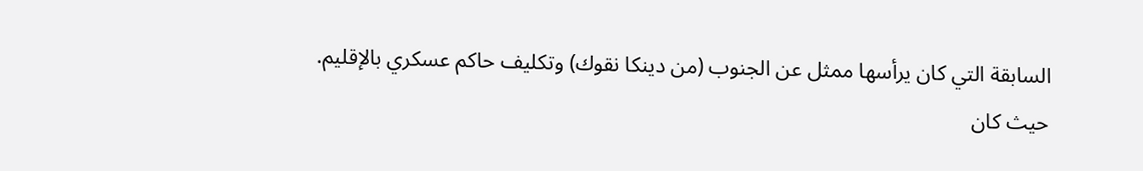السابقة التي كان يرأسها ممثل عن الجنوب (من دينكا نقوك) وتكليف حاكم عسكري بالإقليم.
حيث كان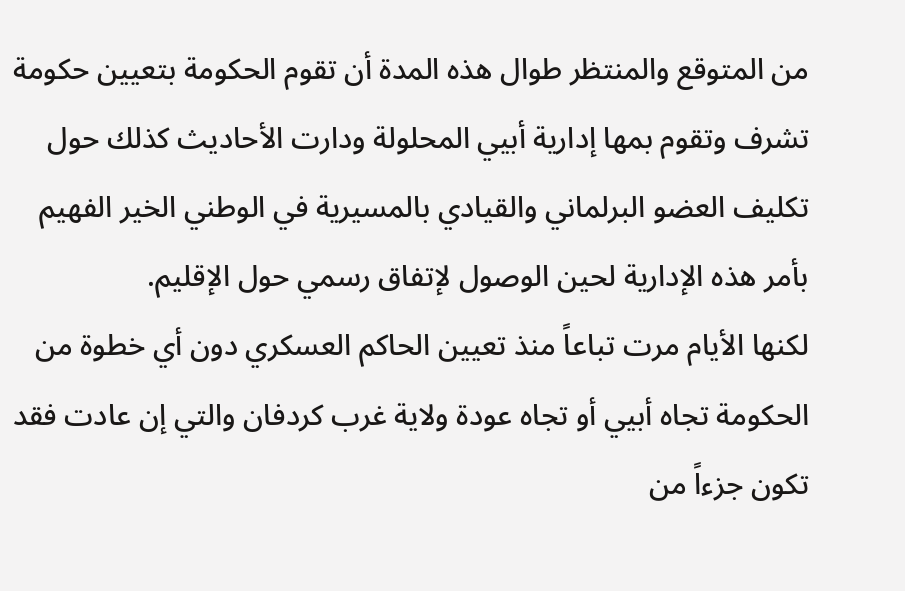من المتوقع والمنتظر طوال هذه المدة أن تقوم الحكومة بتعيين حكومة تشرف وتقوم بمها إدارية أبيي المحلولة ودارت الأحاديث كذلك حول تكليف العضو البرلماني والقيادي بالمسيرية في الوطني الخير الفهيم بأمر هذه الإدارية لحين الوصول لإتفاق رسمي حول الإقليم.
لكنها الأيام مرت تباعاً منذ تعيين الحاكم العسكري دون أي خطوة من الحكومة تجاه أبيي أو تجاه عودة ولاية غرب كردفان والتي إن عادت فقد تكون جزءاً من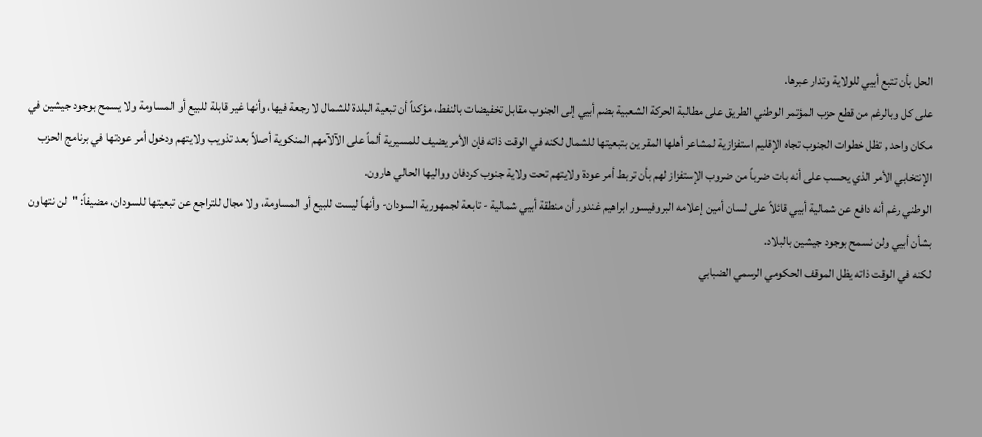الحل بأن تتبع أبيي للولاية وتدار عبرها.
على كل وبالرغم من قطع حزب المؤتمر الوطني الطريق على مطالبة الحركة الشعبية بضم أبيي إلى الجنوب مقابل تخفيضات بالنفط، مؤكداً أن تبعية البلدة للشمال لا رجعة فيها، وأنها غير قابلة للبيع أو المساومة ولا يسمح بوجود جيشين في مكان واحد , تظل خطوات الجنوب تجاه الإقليم استفزازية لمشاعر أهلها المقر ين بتبعيتها للشمال لكنه في الوقت ذاته فإن الأمر يضيف للمسيرية ألماً على الآلآمهم المنكوية أصلاً بعد تذويب ولايتهم ودخول أمر عودتها في برنامج الحزب الإنتخابي الأمر الذي يحسب على أنه بات ضرباً من ضروب الإستفزاز لهم بأن تربط أمر عودة ولايتهم تحت ولاية جنوب كردفان وواليها الحالي هارون.
الوطني رغم أنه دافع عن شمالية أبيي قائلاً على لسان أمين إعلامه البروفيسور ابراهيم غندور أن منطقة أبيي شمالية - تابعة لجمهورية السودان- وأنهاً ليست للبيع أو المساومة، ولا مجال للتراجع عن تبعيتها للسودان، مضيفاً: "لن نتهاون بشأن أبيي ولن نسمح بوجود جيشين بالبلاد.
لكنه في الوقت ذاته يظل الموقف الحكومي الرسمي الضبابي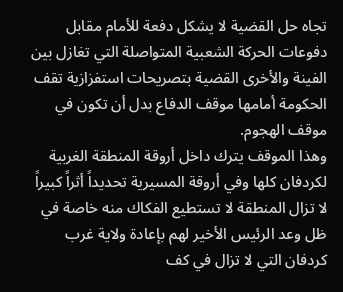تجاه حل القضية لا يشكل دفعة للأمام مقابل دفوعات الحركة الشعبية المتواصلة التي تغازل بين الفينة والأخرى القضية بتصريحات استفزازية تقف الحكومة أمامها موقف الدفاع بدل أن تكون في موقف الهجوم.
وهذا الموقف يترك داخل أروقة المنطقة الغربية لكردفان كلها وفي أروقة المسيرية تحديداً أثراً كبيراً لا تزال المنطقة لا تستطيع الفكاك منه خاصة في ظل وعد الرئيس الأخير لهم بإعادة ولاية غرب كردفان التي لا تزال في كف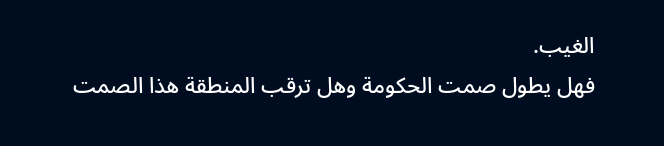الغيب.
فهل يطول صمت الحكومة وهل ترقب المنطقة هذا الصمت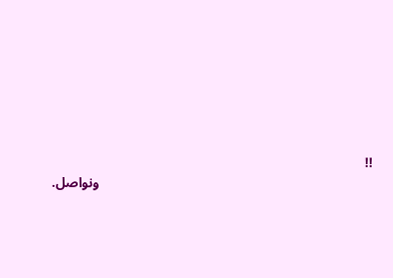!!
                                                                                 ونواصل.